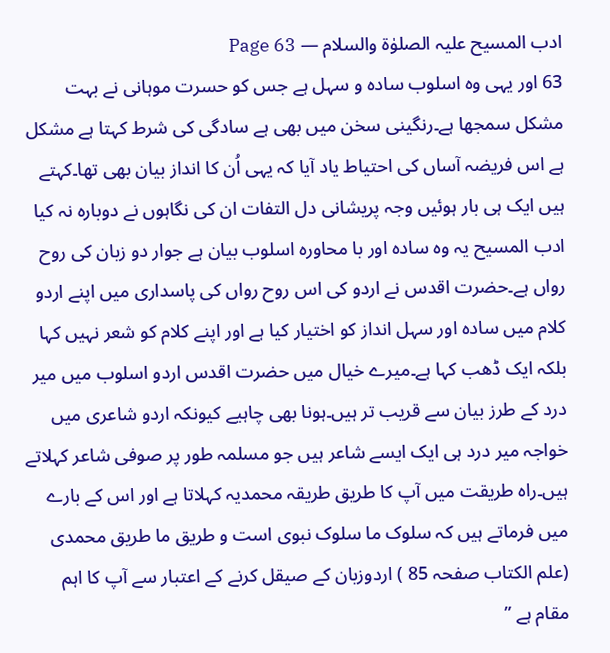ادب المسیح علیہ الصلوٰۃ والسلام — Page 63
63 اور یہی وہ اسلوب سادہ و سہل ہے جس کو حسرت موہانی نے بہت مشکل سمجھا ہے۔رنگینی سخن میں بھی ہے سادگی کی شرط کہتا ہے مشکل ہے اس فریضہ آساں کی احتیاط یاد آیا کہ یہی اُن کا انداز بیان بھی تھا۔کہتے ہیں ایک ہی بار ہوئیں وجہ پریشانی دل التفات ان کی نگاہوں نے دوبارہ نہ کیا ادب المسيح یہ وہ سادہ اور با محاورہ اسلوب بیان ہے جوار دو زبان کی روح رواں ہے۔حضرت اقدس نے اردو کی اس روح رواں کی پاسداری میں اپنے اردو کلام میں سادہ اور سہل انداز کو اختیار کیا ہے اور اپنے کلام کو شعر نہیں کہا بلکہ ایک ڈھب کہا ہے۔میرے خیال میں حضرت اقدس اردو اسلوب میں میر درد کے طرز بیان سے قریب تر ہیں۔ہونا بھی چاہیے کیونکہ اردو شاعری میں خواجہ میر درد ہی ایک ایسے شاعر ہیں جو مسلمہ طور پر صوفی شاعر کہلاتے ہیں۔راہ طریقت میں آپ کا طریق طریقہ محمدیہ کہلاتا ہے اور اس کے بارے میں فرماتے ہیں کہ سلوک ما سلوک نبوی است و طریق ما طریق محمدی (علم الكتاب صفحہ 85 ) اردوزبان کے صیقل کرنے کے اعتبار سے آپ کا اہم مقام ہے ”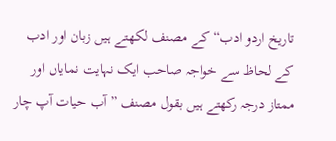تاریخ اردو ادب“ کے مصنف لکھتے ہیں زبان اور ادب کے لحاظ سے خواجہ صاحب ایک نہایت نمایاں اور ممتاز درجہ رکھتے ہیں بقول مصنف ” آب حیات آپ چار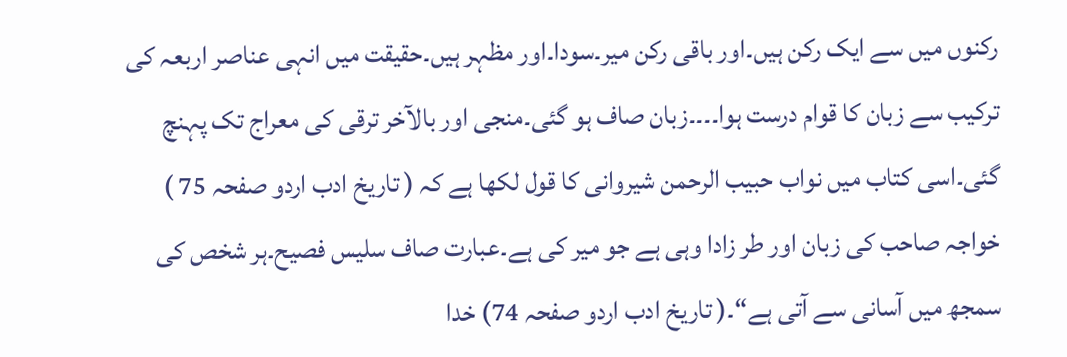رکنوں میں سے ایک رکن ہیں۔اور باقی رکن میر۔سودا۔اور مظہر ہیں۔حقیقت میں انہی عناصر اربعہ کی ترکیب سے زبان کا قوام درست ہوا۔۔۔۔زبان صاف ہو گئی۔منجی اور بالآخر ترقی کی معراج تک پہنچ گئی۔اسی کتاب میں نواب حبیب الرحمن شیروانی کا قول لکھا ہے کہ ( تاریخ ادب اردو صفحہ 75 ) خواجہ صاحب کی زبان اور طر زادا وہی ہے جو میر کی ہے۔عبارت صاف سلیس فصیح۔ہر شخص کی سمجھ میں آسانی سے آتی ہے“۔( تاریخ ادب اردو صفحہ 74) خدا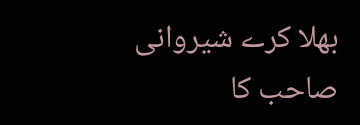بھلا کرے شیروانی صاحب کا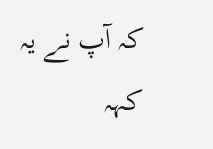کہ آپ نے یہ کہہ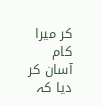کر میرا کام آسان کر دیا کہ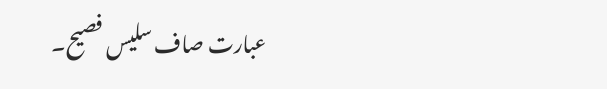عبارت صاف سلیس فصیح۔